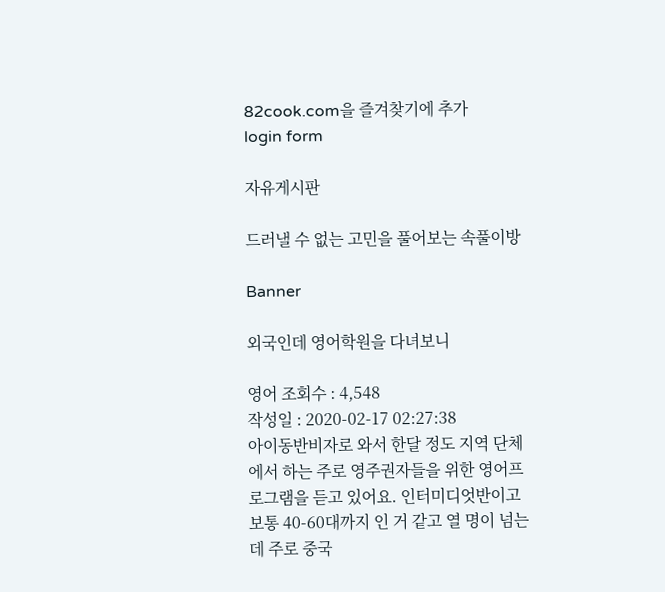82cook.com을 즐겨찾기에 추가
login form

자유게시판

드러낼 수 없는 고민을 풀어보는 속풀이방

Banner

외국인데 영어학원을 다녀보니

영어 조회수 : 4,548
작성일 : 2020-02-17 02:27:38
아이동반비자로 와서 한달 정도 지역 단체에서 하는 주로 영주권자들을 위한 영어프로그램을 듣고 있어요. 인터미디엇반이고 보통 40-60대까지 인 거 같고 열 명이 넘는데 주로 중국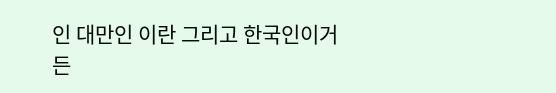인 대만인 이란 그리고 한국인이거든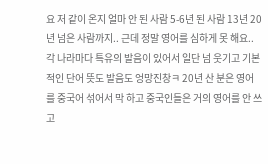요 저 같이 온지 얼마 안 된 사람 5-6년 된 사람 13년 20년 넘은 사람까지.. 근데 정말 영어를 심하게 못 해요.. 각 나라마다 특유의 발음이 있어서 일단 넘 웃기고 기본적인 단어 뜻도 발음도 엉망진창ㅋ 20년 산 분은 영어를 중국어 섞어서 막 하고 중국인들은 거의 영어를 안 쓰고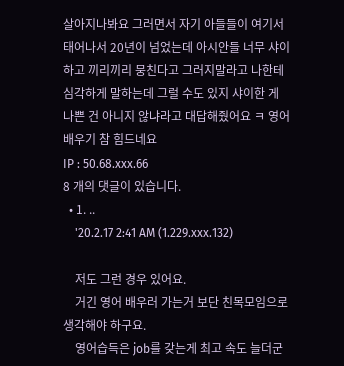살아지나봐요 그러면서 자기 아들들이 여기서 태어나서 20년이 넘었는데 아시안들 너무 샤이하고 끼리끼리 뭉친다고 그러지말라고 나한테 심각하게 말하는데 그럴 수도 있지 샤이한 게 나쁜 건 아니지 않냐라고 대답해줬어요 ㅋ 영어배우기 참 힘드네요
IP : 50.68.xxx.66
8 개의 댓글이 있습니다.
  • 1. ..
    '20.2.17 2:41 AM (1.229.xxx.132)

    저도 그런 경우 있어요.
    거긴 영어 배우러 가는거 보단 친목모임으로 생각해야 하구요.
    영어습득은 job를 갖는게 최고 속도 늘더군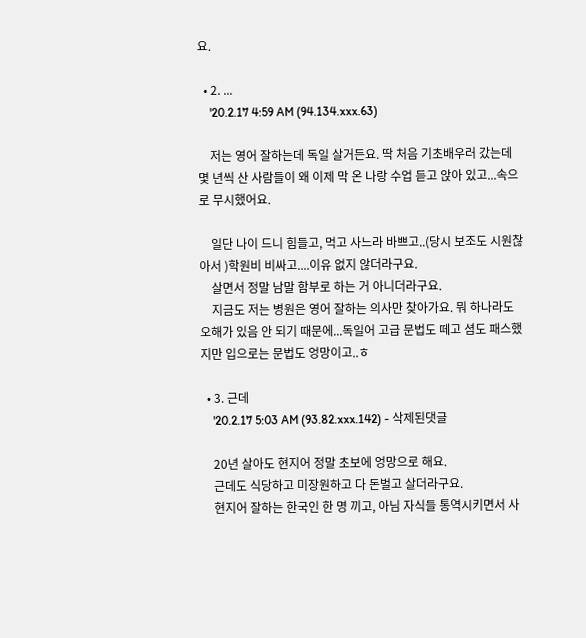요.

  • 2. ...
    '20.2.17 4:59 AM (94.134.xxx.63)

    저는 영어 잘하는데 독일 살거든요. 딱 처음 기초배우러 갔는데 몇 년씩 산 사람들이 왜 이제 막 온 나랑 수업 듣고 앉아 있고...속으로 무시했어요.

    일단 나이 드니 힘들고, 먹고 사느라 바쁘고..(당시 보조도 시원찮아서 )학원비 비싸고....이유 없지 않더라구요.
    살면서 정말 남말 함부로 하는 거 아니더라구요.
    지금도 저는 병원은 영어 잘하는 의사만 찾아가요. 뭐 하나라도 오해가 있음 안 되기 때문에...독일어 고급 문법도 떼고 셤도 패스했지만 입으로는 문법도 엉망이고..ㅎ

  • 3. 근데
    '20.2.17 5:03 AM (93.82.xxx.142) - 삭제된댓글

    20년 살아도 현지어 정말 초보에 엉망으로 해요.
    근데도 식당하고 미장원하고 다 돈벌고 살더라구요.
    현지어 잘하는 한국인 한 명 끼고, 아님 자식들 통역시키면서 사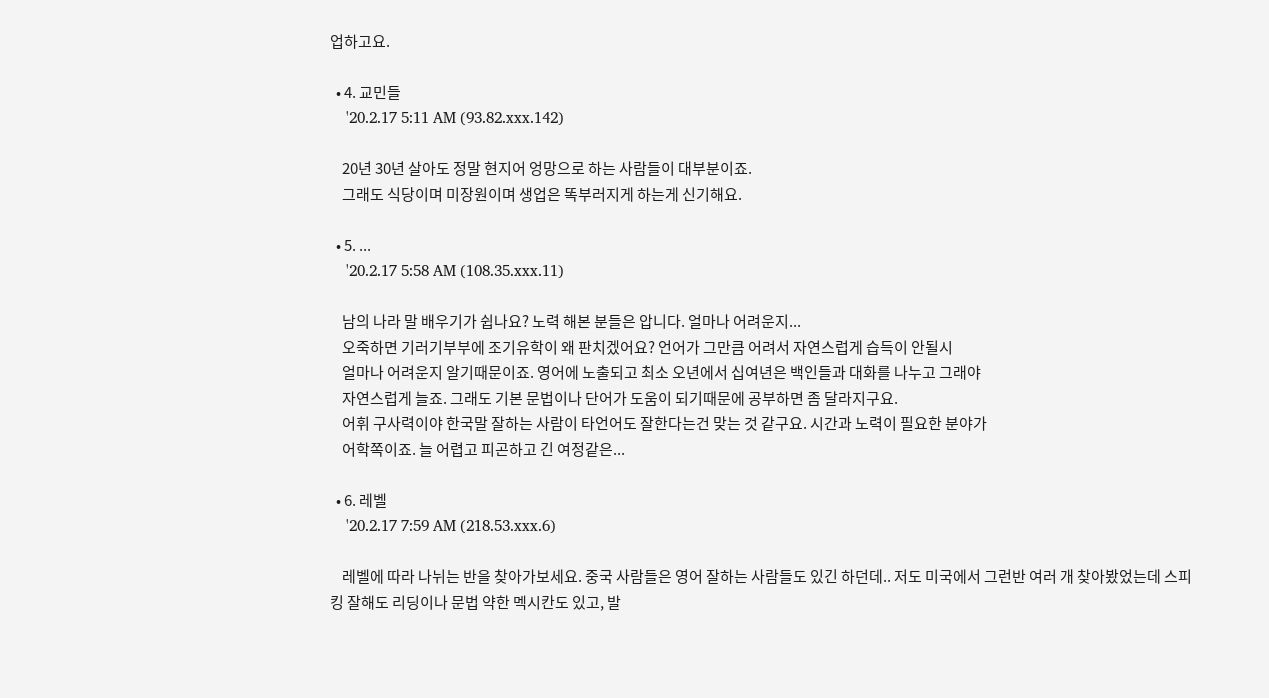업하고요.

  • 4. 교민들
    '20.2.17 5:11 AM (93.82.xxx.142)

    20년 30년 살아도 정말 현지어 엉망으로 하는 사람들이 대부분이죠.
    그래도 식당이며 미장원이며 생업은 똑부러지게 하는게 신기해요.

  • 5. ...
    '20.2.17 5:58 AM (108.35.xxx.11)

    남의 나라 말 배우기가 쉽나요? 노력 해본 분들은 압니다. 얼마나 어려운지...
    오죽하면 기러기부부에 조기유학이 왜 판치겠어요? 언어가 그만큼 어려서 자연스럽게 습득이 안될시
    얼마나 어려운지 알기때문이죠. 영어에 노출되고 최소 오년에서 십여년은 백인들과 대화를 나누고 그래야
    자연스럽게 늘죠. 그래도 기본 문법이나 단어가 도움이 되기때문에 공부하면 좀 달라지구요.
    어휘 구사력이야 한국말 잘하는 사람이 타언어도 잘한다는건 맞는 것 같구요. 시간과 노력이 필요한 분야가
    어학쪽이죠. 늘 어렵고 피곤하고 긴 여정같은...

  • 6. 레벨
    '20.2.17 7:59 AM (218.53.xxx.6)

    레벨에 따라 나뉘는 반을 찾아가보세요. 중국 사람들은 영어 잘하는 사람들도 있긴 하던데.. 저도 미국에서 그런반 여러 개 찾아봤었는데 스피킹 잘해도 리딩이나 문법 약한 멕시칸도 있고, 발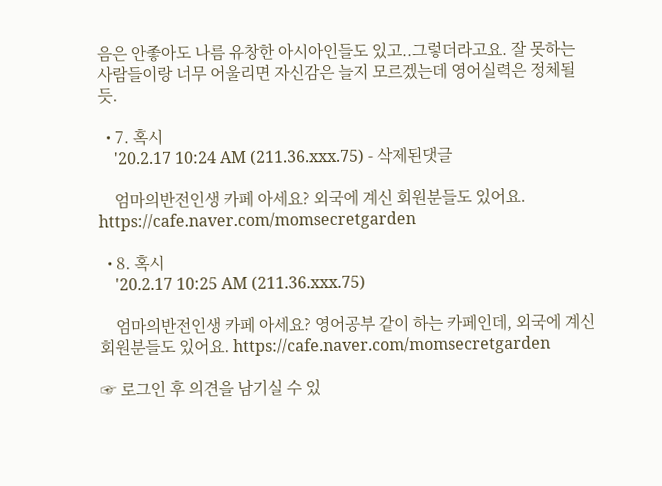음은 안좋아도 나름 유창한 아시아인들도 있고..그렇더라고요. 잘 못하는 사람들이랑 너무 어울리면 자신감은 늘지 모르겠는데 영어실력은 정체될듯.

  • 7. 혹시
    '20.2.17 10:24 AM (211.36.xxx.75) - 삭제된댓글

    엄마의반전인생 카페 아세요? 외국에 계신 회원분들도 있어요. https://cafe.naver.com/momsecretgarden

  • 8. 혹시
    '20.2.17 10:25 AM (211.36.xxx.75)

    엄마의반전인생 카페 아세요? 영어공부 같이 하는 카페인데, 외국에 계신 회원분들도 있어요. https://cafe.naver.com/momsecretgarden

☞ 로그인 후 의견을 남기실 수 있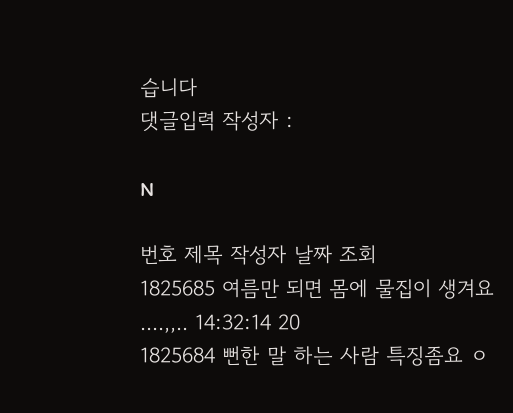습니다
댓글입력 작성자 :

N

번호 제목 작성자 날짜 조회
1825685 여름만 되면 몸에 물집이 생겨요 ....,,.. 14:32:14 20
1825684 뻔한 말 하는 사람 특징좀요 ㅇ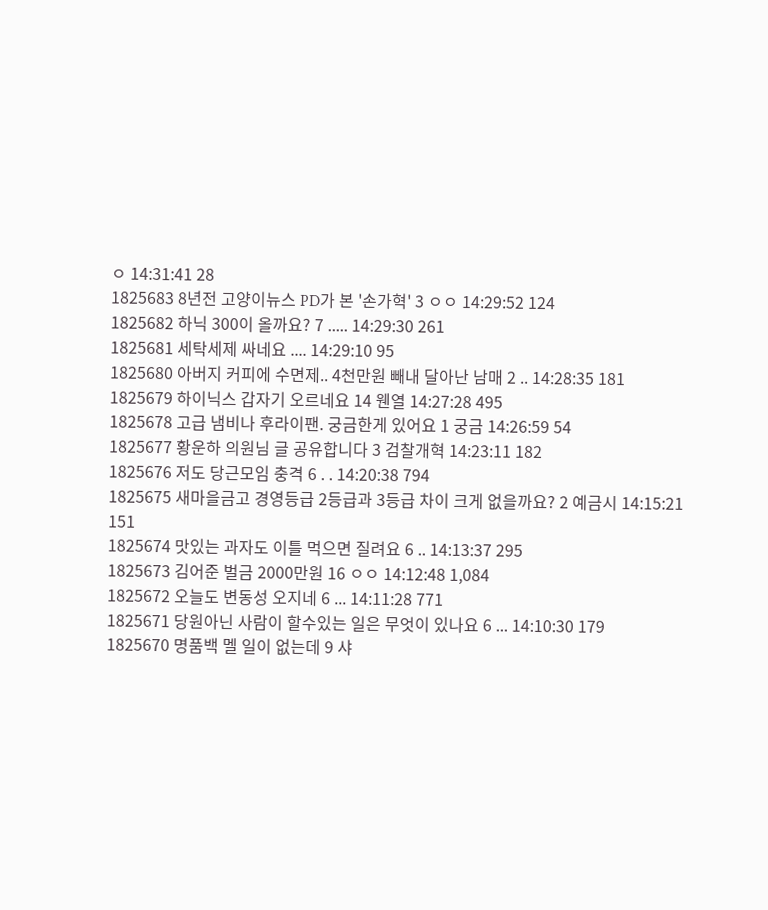ㅇ 14:31:41 28
1825683 8년전 고양이뉴스 PD가 본 '손가혁' 3 ㅇㅇ 14:29:52 124
1825682 하닉 300이 올까요? 7 ..... 14:29:30 261
1825681 세탁세제 싸네요 .... 14:29:10 95
1825680 아버지 커피에 수면제.. 4천만원 빼내 달아난 남매 2 .. 14:28:35 181
1825679 하이닉스 갑자기 오르네요 14 웬열 14:27:28 495
1825678 고급 냄비나 후라이팬. 궁금한게 있어요 1 궁금 14:26:59 54
1825677 황운하 의원님 글 공유합니다 3 검찰개혁 14:23:11 182
1825676 저도 당근모임 충격 6 . . 14:20:38 794
1825675 새마을금고 경영등급 2등급과 3등급 차이 크게 없을까요? 2 예금시 14:15:21 151
1825674 맛있는 과자도 이틀 먹으면 질려요 6 .. 14:13:37 295
1825673 김어준 벌금 2000만원 16 ㅇㅇ 14:12:48 1,084
1825672 오늘도 변동성 오지네 6 ... 14:11:28 771
1825671 당원아닌 사람이 할수있는 일은 무엇이 있나요 6 ... 14:10:30 179
1825670 명품백 멜 일이 없는데 9 샤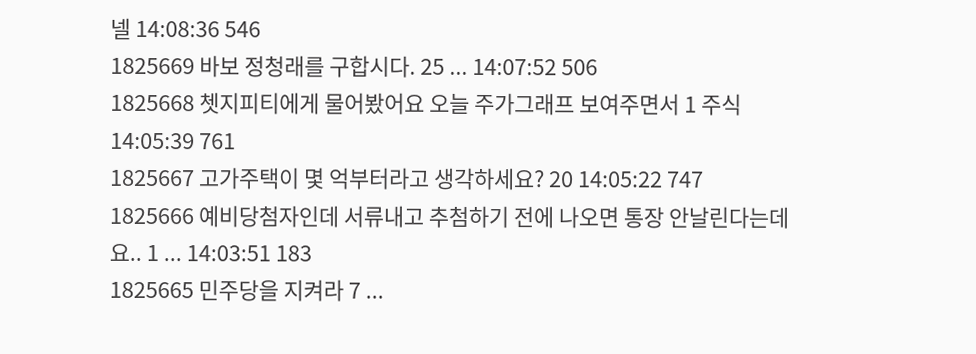넬 14:08:36 546
1825669 바보 정청래를 구합시다. 25 ... 14:07:52 506
1825668 쳇지피티에게 물어봤어요 오늘 주가그래프 보여주면서 1 주식 14:05:39 761
1825667 고가주택이 몇 억부터라고 생각하세요? 20 14:05:22 747
1825666 예비당첨자인데 서류내고 추첨하기 전에 나오면 통장 안날린다는데요.. 1 ... 14:03:51 183
1825665 민주당을 지켜라 7 ...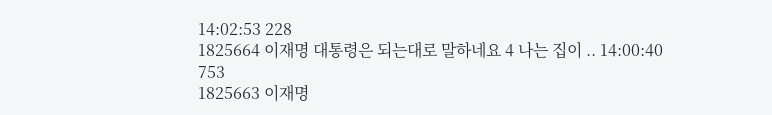14:02:53 228
1825664 이재명 대통령은 되는대로 말하네요 4 나는 집이 .. 14:00:40 753
1825663 이재명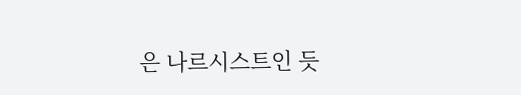은 나르시스트인 듯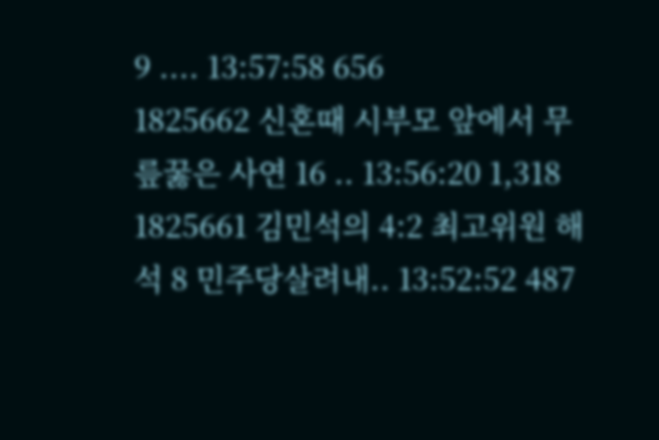9 .... 13:57:58 656
1825662 신혼때 시부모 앞에서 무릎꿇은 사연 16 .. 13:56:20 1,318
1825661 김민석의 4:2 최고위원 해석 8 민주당살려내.. 13:52:52 487